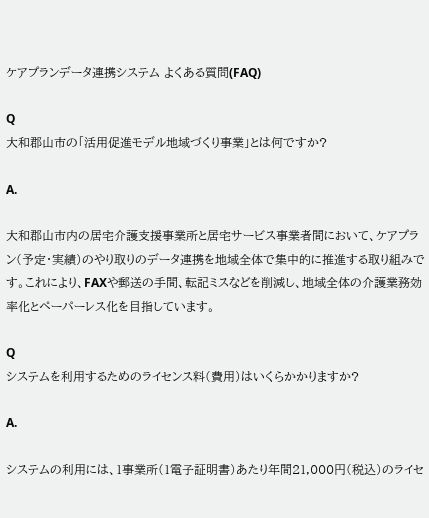ケアプランデータ連携システム よくある質問(FAQ)

Q
大和郡山市の「活用促進モデル地域づくり事業」とは何ですか?

A.

大和郡山市内の居宅介護支援事業所と居宅サービス事業者間において、ケアプラン(予定・実績)のやり取りのデータ連携を地域全体で集中的に推進する取り組みです。これにより、FAXや郵送の手間、転記ミスなどを削減し、地域全体の介護業務効率化とペーパーレス化を目指しています。

Q
システムを利用するためのライセンス料(費用)はいくらかかりますか?

A.

システムの利用には、1事業所(1電子証明書)あたり年間21,000円(税込)のライセ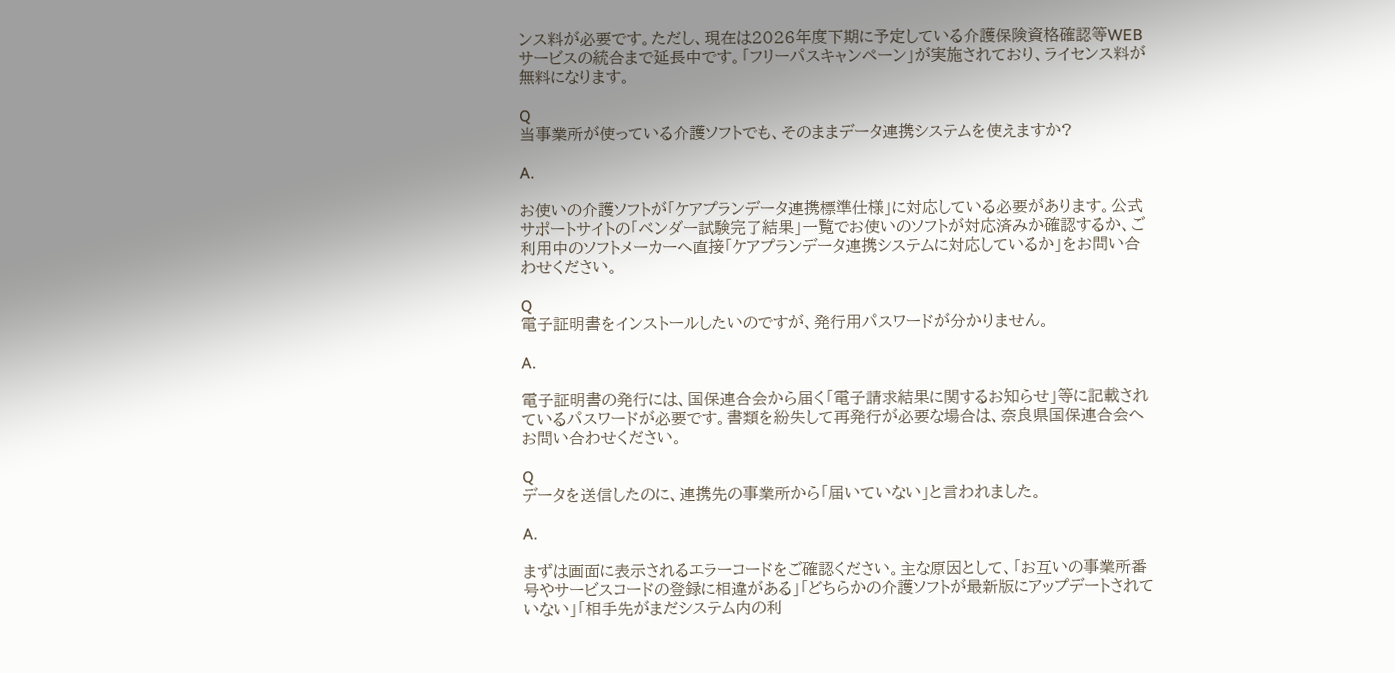ンス料が必要です。ただし、現在は2026年度下期に予定している介護保険資格確認等WEBサービスの統合まで延長中です。「フリーパスキャンペーン」が実施されており、ライセンス料が無料になります。

Q
当事業所が使っている介護ソフトでも、そのままデータ連携システムを使えますか?

A.

お使いの介護ソフトが「ケアプランデータ連携標準仕様」に対応している必要があります。公式サポートサイトの「ベンダー試験完了結果」一覧でお使いのソフトが対応済みか確認するか、ご利用中のソフトメーカーへ直接「ケアプランデータ連携システムに対応しているか」をお問い合わせください。

Q
電子証明書をインストールしたいのですが、発行用パスワードが分かりません。

A.

電子証明書の発行には、国保連合会から届く「電子請求結果に関するお知らせ」等に記載されているパスワードが必要です。書類を紛失して再発行が必要な場合は、奈良県国保連合会へお問い合わせください。

Q
データを送信したのに、連携先の事業所から「届いていない」と言われました。

A.

まずは画面に表示されるエラーコードをご確認ください。主な原因として、「お互いの事業所番号やサービスコードの登録に相違がある」「どちらかの介護ソフトが最新版にアップデートされていない」「相手先がまだシステム内の利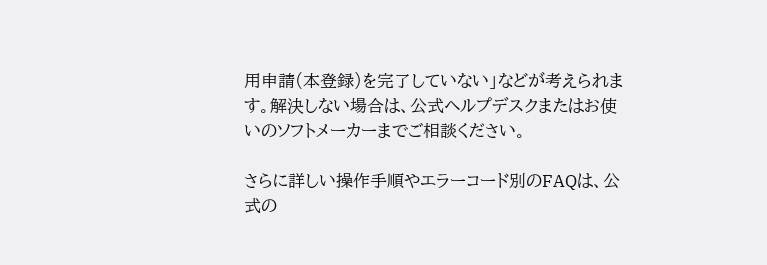用申請(本登録)を完了していない」などが考えられます。解決しない場合は、公式ヘルプデスクまたはお使いのソフトメーカーまでご相談ください。

さらに詳しい操作手順やエラーコード別のFAQは、公式の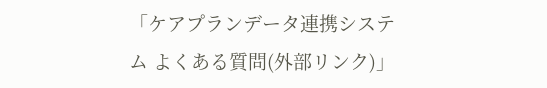「ケアプランデータ連携システム よくある質問(外部リンク)」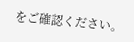をご確認ください。